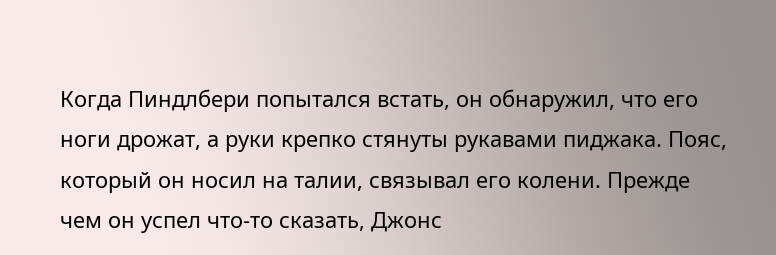Когда Пиндлбери попытался встать, он обнаружил, что его ноги дрожат, а руки крепко стянуты рукавами пиджака. Пояс, который он носил на талии, связывал его колени. Прежде чем он успел что-то сказать, Джонс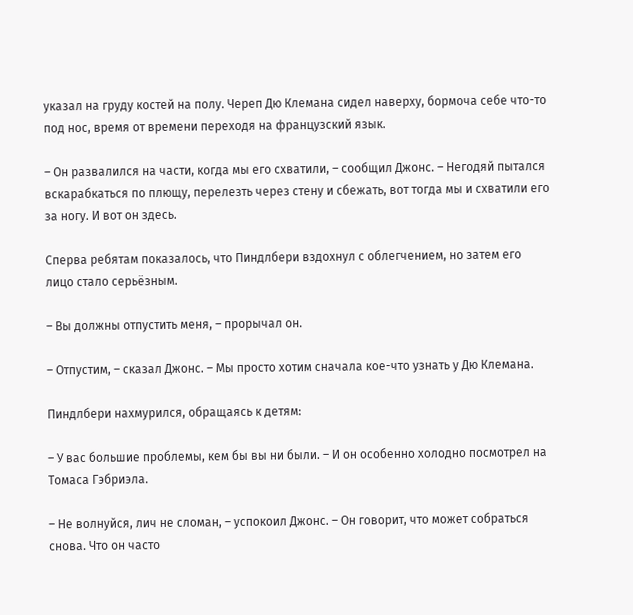указал на груду костей на полу. Череп Дю Клемана сидел наверху, бормоча себе что-то под нос, время от времени переходя на французский язык.

– Он развалился на части, когда мы его схватили, – сообщил Джонс. – Негодяй пытался вскарабкаться по плющу, перелезть через стену и сбежать, вот тогда мы и схватили его за ногу. И вот он здесь.

Сперва ребятам показалось, что Пиндлбери вздохнул с облегчением, но затем его лицо стало серьёзным.

– Вы должны отпустить меня, – прорычал он.

– Отпустим, – сказал Джонс. – Мы просто хотим сначала кое-что узнать у Дю Клемана.

Пиндлбери нахмурился, обращаясь к детям:

– У вас большие проблемы, кем бы вы ни были. – И он особенно холодно посмотрел на Томаса Гэбриэла.

– Не волнуйся, лич не сломан, – успокоил Джонс. – Он говорит, что может собраться снова. Что он часто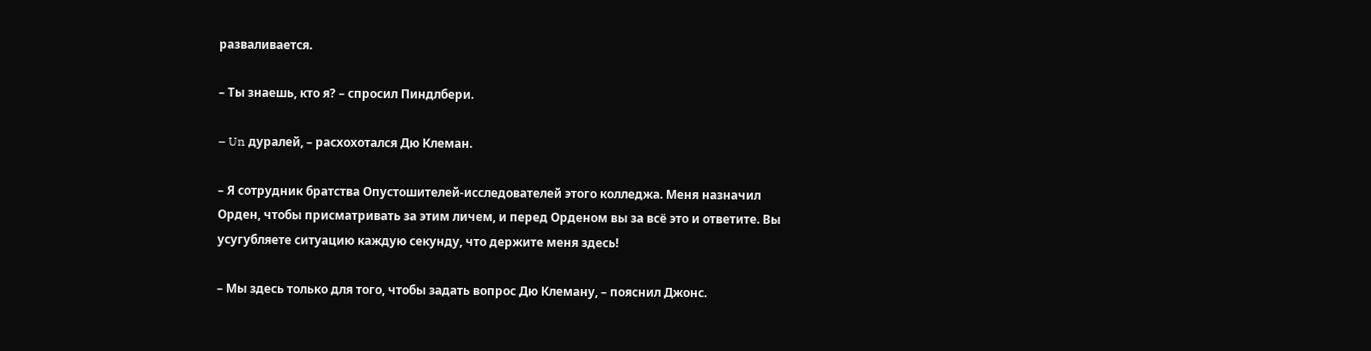разваливается.

– Ты знаешь, кто я? – спросил Пиндлбери.

– Un дуралей, – расхохотался Дю Клеман.

– Я сотрудник братства Опустошителей-исследователей этого колледжа. Меня назначил Орден, чтобы присматривать за этим личем, и перед Орденом вы за всё это и ответите. Вы усугубляете ситуацию каждую секунду, что держите меня здесь!

– Мы здесь только для того, чтобы задать вопрос Дю Клеману, – пояснил Джонс.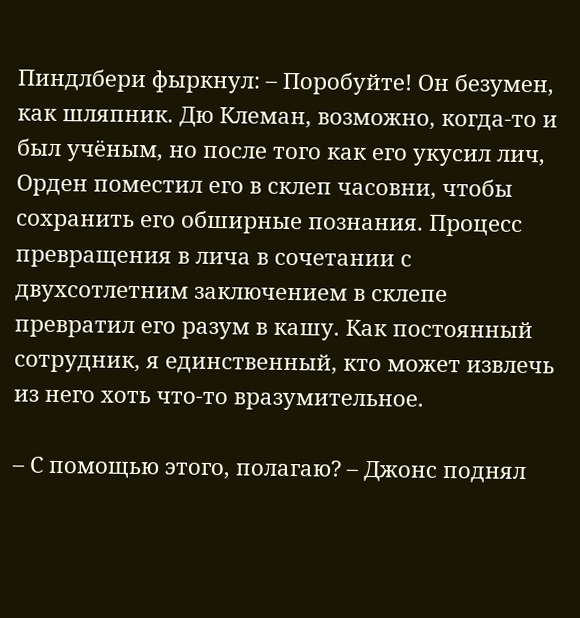Пиндлбери фыркнул: – Поробуйте! Он безумен, как шляпник. Дю Клеман, возможно, когда-то и был учёным, но после того как его укусил лич, Орден поместил его в склеп часовни, чтобы сохранить его обширные познания. Процесс превращения в лича в сочетании с двухсотлетним заключением в склепе превратил его разум в кашу. Как постоянный сотрудник, я единственный, кто может извлечь из него хоть что-то вразумительное.

– С помощью этого, полагаю? – Джонс поднял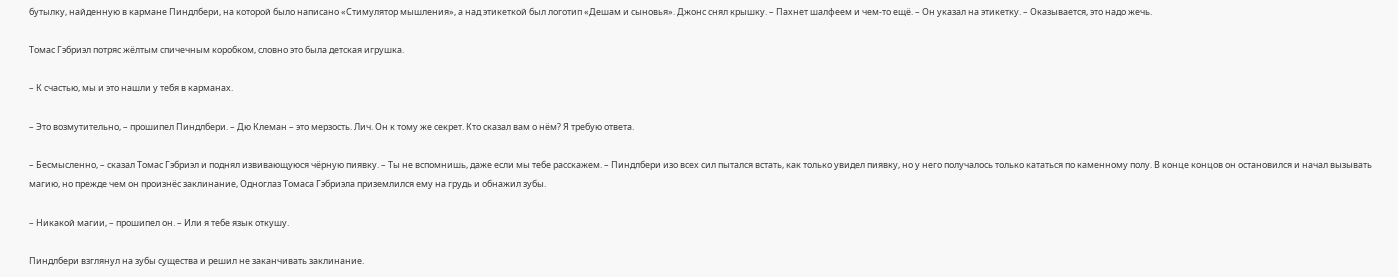бутылку, найденную в кармане Пиндлбери, на которой было написано «Стимулятор мышления», а над этикеткой был логотип «Дешам и сыновья». Джонс снял крышку. – Пахнет шалфеем и чем-то ещё. – Он указал на этикетку. – Оказывается, это надо жечь.

Томас Гэбриэл потряс жёлтым спичечным коробком, словно это была детская игрушка.

– К счастью, мы и это нашли у тебя в карманах.

– Это возмутительно, – прошипел Пиндлбери. – Дю Клеман – это мерзость. Лич. Он к тому же секрет. Кто сказал вам о нём? Я требую ответа.

– Бесмысленно, – сказал Томас Гэбриэл и поднял извивающуюся чёрную пиявку. – Ты не вспомнишь, даже если мы тебе расскажем. – Пиндлбери изо всех сил пытался встать, как только увидел пиявку, но у него получалось только кататься по каменному полу. В конце концов он остановился и начал вызывать магию, но прежде чем он произнёс заклинание, Одноглаз Томаса Гэбриэла приземлился ему на грудь и обнажил зубы.

– Никакой магии, – прошипел он. – Или я тебе язык откушу.

Пиндлбери взглянул на зубы существа и решил не заканчивать заклинание.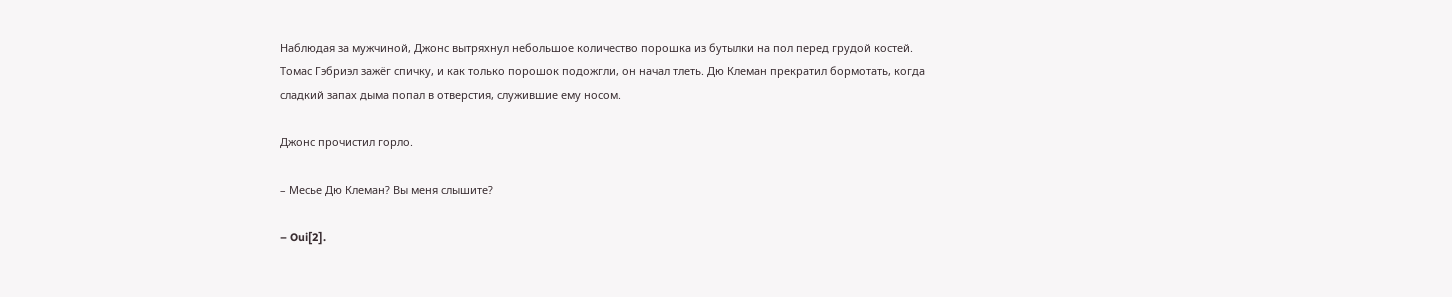Наблюдая за мужчиной, Джонс вытряхнул небольшое количество порошка из бутылки на пол перед грудой костей. Томас Гэбриэл зажёг спичку, и как только порошок подожгли, он начал тлеть. Дю Клеман прекратил бормотать, когда сладкий запах дыма попал в отверстия, служившие ему носом.

Джонс прочистил горло.

– Месье Дю Клеман? Вы меня слышите?

– Oui[2].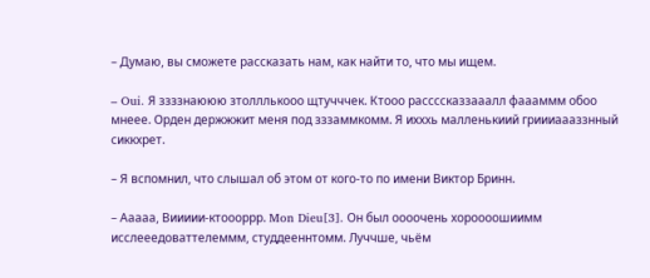– Думаю, вы сможете рассказать нам, как найти то, что мы ищем.

– Oui. Я ззззнаююю зтолллькооо щтучччек. Ктооо рассссказзааалл фаааммм обоо мнеее. Орден держжжит меня под зззаммкомм. Я ихххь малленькиий гриииаааззнный сиккхрет.

– Я вспомнил, что слышал об этом от кого-то по имени Виктор Бринн.

– Ааааа, Виииии-ктоооррр. Mon Dieu[3]. Он был оооочень хороооошиимм исслееедоваттелеммм, студдееннтомм. Луччше, чьём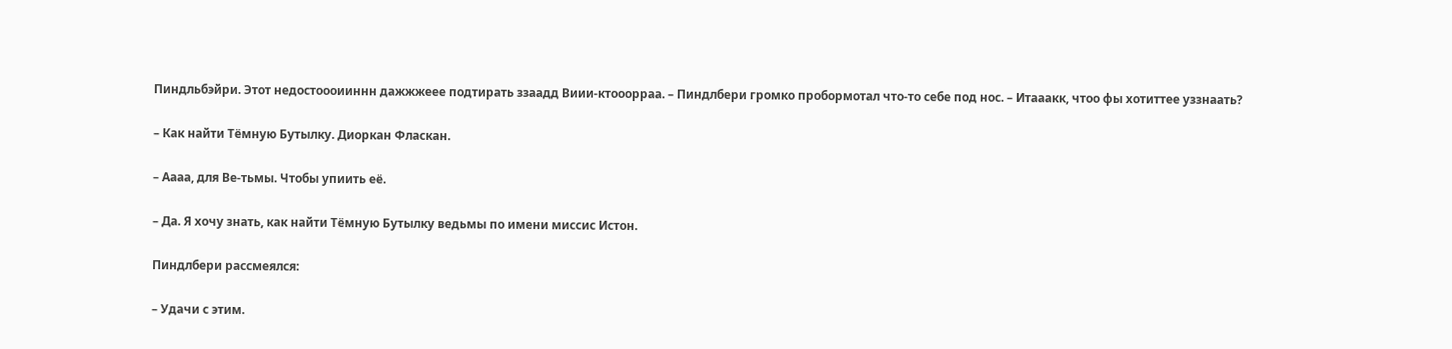Пиндльбэйри. Этот недостоооииннн дажжжеее подтирать ззаадд Виии-ктооорраа. – Пиндлбери громко пробормотал что-то себе под нос. – Итааакк, чтоо фы хотиттее уззнаать?

– Как найти Тёмную Бутылку. Диоркан Фласкан.

– Аааа, для Ве-тьмы. Чтобы упиить её.

– Да. Я хочу знать, как найти Тёмную Бутылку ведьмы по имени миссис Истон.

Пиндлбери рассмеялся:

– Удачи с этим.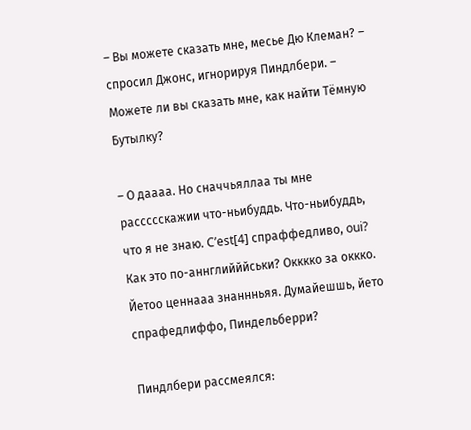– Вы можете сказать мне, месье Дю Клеман? – спросил Джонс, игнорируя Пиндлбери. – Можете ли вы сказать мне, как найти Тёмную Бутылку?

– О даааа. Но сначчьяллаа ты мне рассссскажии что-ньибуддь. Что-ньибуддь, что я не знаю. C’est[4] спраффедливо, oui? Как это по-аннглийййськи? Окккко за оккко. Йетоо ценнааа знаннньяя. Думайешшь, йето спрафедлиффо, Пиндельберри?

Пиндлбери рассмеялся: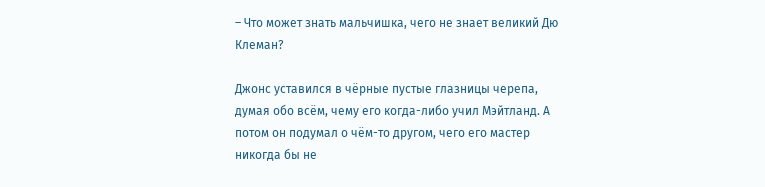– Что может знать мальчишка, чего не знает великий Дю Клеман?

Джонс уставился в чёрные пустые глазницы черепа, думая обо всём, чему его когда-либо учил Мэйтланд. А потом он подумал о чём-то другом, чего его мастер никогда бы не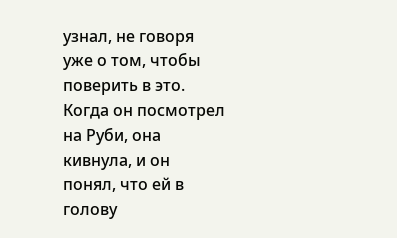узнал, не говоря уже о том, чтобы поверить в это. Когда он посмотрел на Руби, она кивнула, и он понял, что ей в голову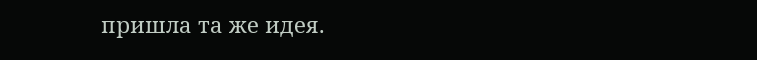пришла та же идея.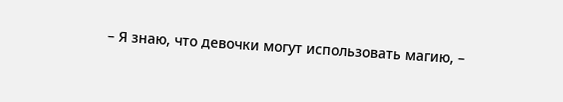– Я знаю, что девочки могут использовать магию, –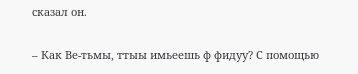сказал он.

– Как Ве-тьмы, ттыы имьеешь ф фидуу? С помощью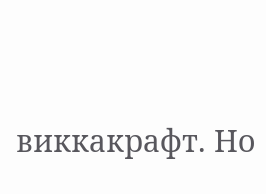виккакрафт. Но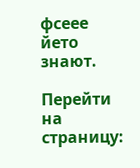фсеее йето знают.

Перейти на страницу: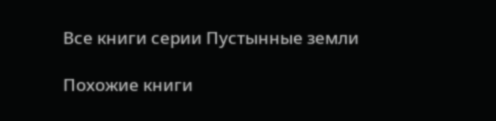Все книги серии Пустынные земли

Похожие книги